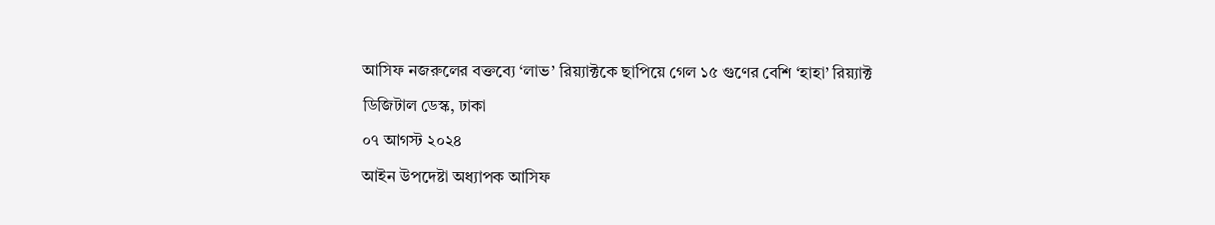আসিফ নজরুলের বক্তব্যে ‘লাভ’ রিয়্যাক্টকে ছাপিয়ে গেল ১৫ গুণের বেশি ‘হাহা’ রিয়্যাক্ট
ডিজিটাল ডেস্ক, ঢাকা
০৭ আগস্ট ২০২৪
আইন উপদেষ্টা অধ্যাপক আসিফ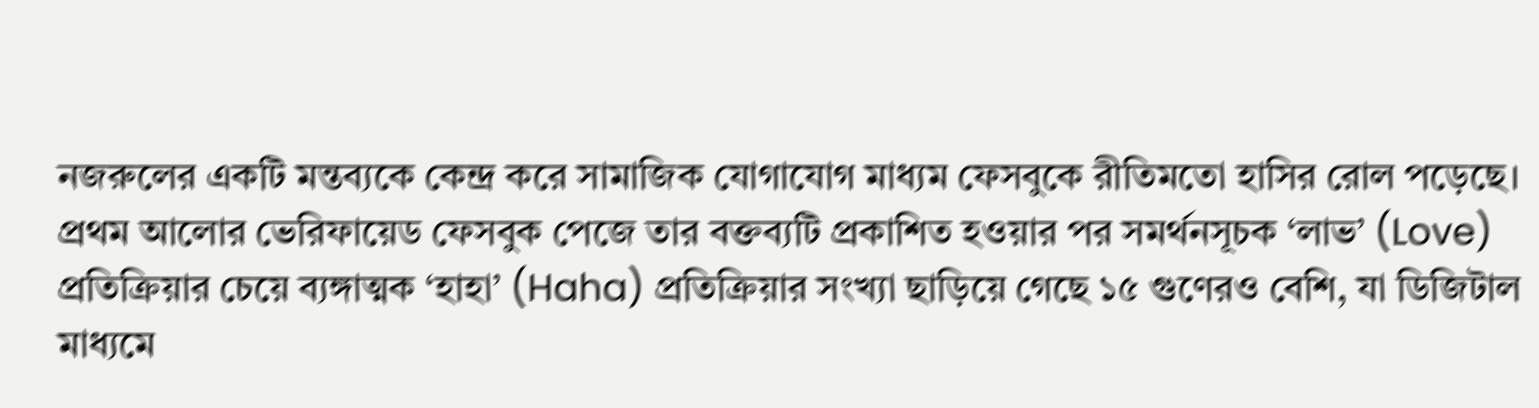নজরুলের একটি মন্তব্যকে কেন্দ্র করে সামাজিক যোগাযোগ মাধ্যম ফেসবুকে রীতিমতো হাসির রোল পড়েছে। প্রথম আলোর ভেরিফায়েড ফেসবুক পেজে তার বক্তব্যটি প্রকাশিত হওয়ার পর সমর্থনসূচক ‘লাভ’ (Love) প্রতিক্রিয়ার চেয়ে ব্যঙ্গাত্মক ‘হাহা’ (Haha) প্রতিক্রিয়ার সংখ্যা ছাড়িয়ে গেছে ১৫ গুণেরও বেশি, যা ডিজিটাল মাধ্যমে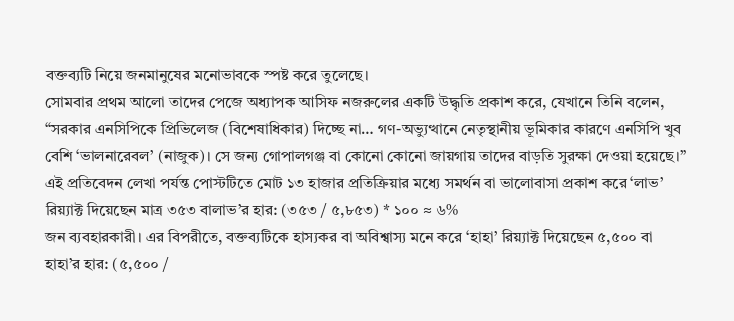বক্তব্যটি নিয়ে জনমানুষের মনোভাবকে স্পষ্ট করে তুলেছে।
সোমবার প্রথম আলো তাদের পেজে অধ্যাপক আসিফ নজরুলের একটি উদ্ধৃতি প্রকাশ করে, যেখানে তিনি বলেন, “সরকার এনসিপিকে প্রিভিলেজ (বিশেষাধিকার) দিচ্ছে না… গণ-অভ্যুত্থানে নেতৃস্থানীয় ভূমিকার কারণে এনসিপি খুব বেশি ‘ভালনারেবল’ (নাজুক)। সে জন্য গোপালগঞ্জ বা কোনো কোনো জায়গায় তাদের বাড়তি সুরক্ষা দেওয়া হয়েছে।”
এই প্রতিবেদন লেখা পর্যন্ত পোস্টটিতে মোট ১৩ হাজার প্রতিক্রিয়ার মধ্যে সমর্থন বা ভালোবাসা প্রকাশ করে ‘লাভ’ রিয়্যাক্ট দিয়েছেন মাত্র ৩৫৩ বালাভ’র হার: (৩৫৩ / ৫,৮৫৩) * ১০০ ≈ ৬%
জন ব্যবহারকারী। এর বিপরীতে, বক্তব্যটিকে হাস্যকর বা অবিশ্বাস্য মনে করে ‘হাহা’ রিয়্যাক্ট দিয়েছেন ৫,৫০০ বা হাহা’র হার: (৫,৫০০ /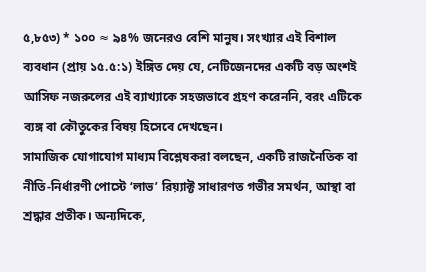৫,৮৫৩) * ১০০ ≈ ৯৪% জনেরও বেশি মানুষ। সংখ্যার এই বিশাল ব্যবধান (প্রায় ১৫.৫:১) ইঙ্গিত দেয় যে, নেটিজেনদের একটি বড় অংশই আসিফ নজরুলের এই ব্যাখ্যাকে সহজভাবে গ্রহণ করেননি, বরং এটিকে ব্যঙ্গ বা কৌতুকের বিষয় হিসেবে দেখছেন।
সামাজিক যোগাযোগ মাধ্যম বিশ্লেষকরা বলছেন, একটি রাজনৈতিক বা নীতি-নির্ধারণী পোস্টে ‘লাভ’ রিয়্যাক্ট সাধারণত গভীর সমর্থন, আস্থা বা শ্রদ্ধার প্রতীক। অন্যদিকে,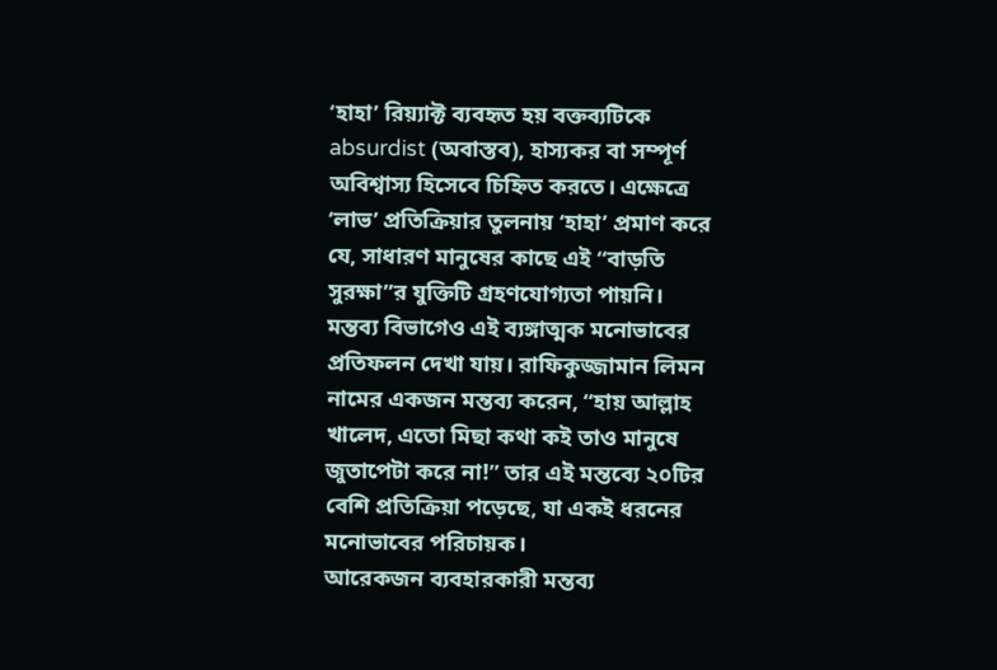‘হাহা’ রিয়্যাক্ট ব্যবহৃত হয় বক্তব্যটিকে absurdist (অবাস্তব), হাস্যকর বা সম্পূর্ণ অবিশ্বাস্য হিসেবে চিহ্নিত করতে। এক্ষেত্রে ‘লাভ’ প্রতিক্রিয়ার তুলনায় ‘হাহা’ প্রমাণ করে যে, সাধারণ মানুষের কাছে এই “বাড়তি সুরক্ষা”র যুক্তিটি গ্রহণযোগ্যতা পায়নি।
মন্তব্য বিভাগেও এই ব্যঙ্গাত্মক মনোভাবের প্রতিফলন দেখা যায়। রাফিকুজ্জামান লিমন নামের একজন মন্তব্য করেন, “হায় আল্লাহ খালেদ, এতো মিছা কথা কই তাও মানুষে জুতাপেটা করে না!” তার এই মন্তব্যে ২০টির বেশি প্রতিক্রিয়া পড়েছে, যা একই ধরনের মনোভাবের পরিচায়ক।
আরেকজন ব্যবহারকারী মন্তব্য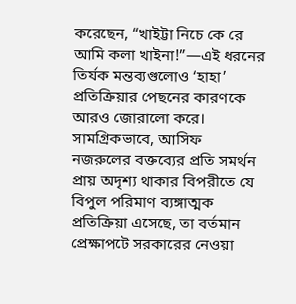করেছেন, “খাইট্টা নিচে কে রে আমি কলা খাইনা!”—এই ধরনের তির্যক মন্তব্যগুলোও ‘হাহা’ প্রতিক্রিয়ার পেছনের কারণকে আরও জোরালো করে।
সামগ্রিকভাবে, আসিফ নজরুলের বক্তব্যের প্রতি সমর্থন প্রায় অদৃশ্য থাকার বিপরীতে যে বিপুল পরিমাণ ব্যঙ্গাত্মক প্রতিক্রিয়া এসেছে, তা বর্তমান প্রেক্ষাপটে সরকারের নেওয়া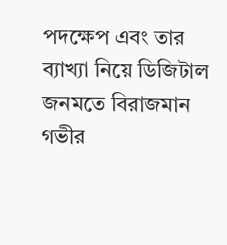পদক্ষেপ এবং তার ব্যাখ্যা নিয়ে ডিজিটাল জনমতে বিরাজমান গভীর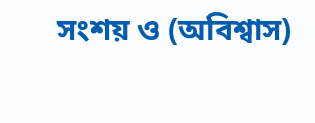সংশয় ও (অবিশ্বাস)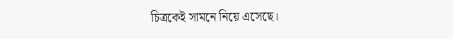চিত্রকেই সামনে নিয়ে এসেছে।